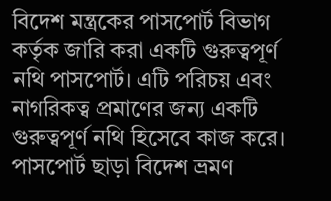বিদেশ মন্ত্রকের পাসপোর্ট বিভাগ কর্তৃক জারি করা একটি গুরুত্বপূর্ণ নথি পাসপোর্ট। এটি পরিচয় এবং নাগরিকত্ব প্রমাণের জন্য একটি গুরুত্বপূর্ণ নথি হিসেবে কাজ করে। পাসপোর্ট ছাড়া বিদেশ ভ্রমণ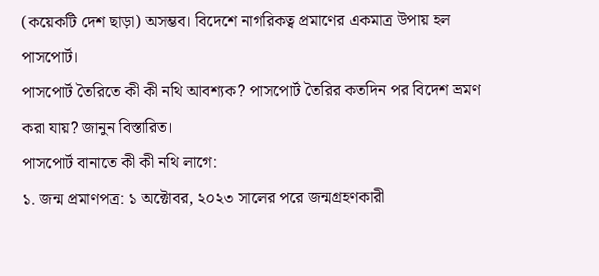(কয়েকটি দেশ ছাড়া) অসম্ভব। বিদেশে নাগরিকত্ব প্রমাণের একমাত্র উপায় হল পাসপোর্ট।
পাসপোর্ট তৈরিতে কী কী নথি আবশ্যক? পাসপোর্ট তৈরির কতদিন পর বিদেশ ভ্রমণ করা যায়? জানুন বিস্তারিত।
পাসপোর্ট বানাতে কী কী নথি লাগে:
১. জন্ম প্রমাণপত্র: ১ অক্টোবর, ২০২৩ সালের পরে জন্মগ্রহণকারী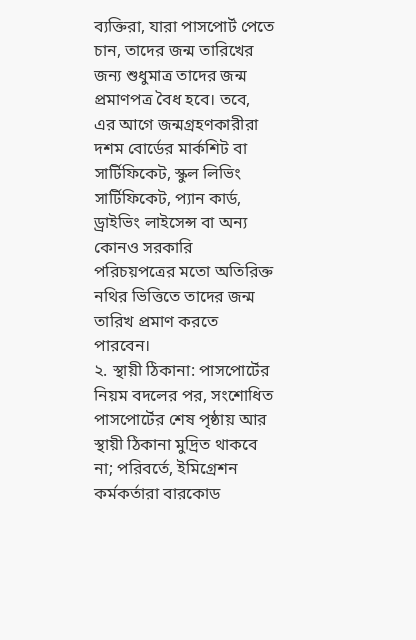ব্যক্তিরা, যারা পাসপোর্ট পেতে চান, তাদের জন্ম তারিখের জন্য শুধুমাত্র তাদের জন্ম প্রমাণপত্র বৈধ হবে। তবে, এর আগে জন্মগ্রহণকারীরা দশম বোর্ডের মার্কশিট বা সার্টিফিকেট, স্কুল লিভিং সার্টিফিকেট, প্যান কার্ড, ড্রাইভিং লাইসেন্স বা অন্য কোনও সরকারি পরিচয়পত্রের মতো অতিরিক্ত নথির ভিত্তিতে তাদের জন্ম তারিখ প্রমাণ করতে পারবেন।
২. স্থায়ী ঠিকানা: পাসপোর্টের নিয়ম বদলের পর, সংশোধিত পাসপোর্টের শেষ পৃষ্ঠায় আর স্থায়ী ঠিকানা মুদ্রিত থাকবে না; পরিবর্তে, ইমিগ্রেশন কর্মকর্তারা বারকোড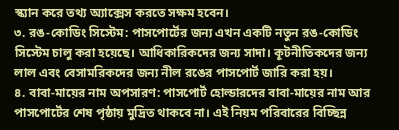স্ক্যান করে তথ্য অ্যাক্সেস করতে সক্ষম হবেন।
৩. রঙ-কোডিং সিস্টেম: পাসপোর্টের জন্য এখন একটি নতুন রঙ-কোডিং সিস্টেম চালু করা হয়েছে। আধিকারিকদের জন্য সাদা। কূটনীতিকদের জন্য লাল এবং বেসামরিকদের জন্য নীল রঙের পাসপোর্ট জারি করা হয়।
৪. বাবা-মায়ের নাম অপসারণ: পাসপোর্ট হোল্ডারদের বাবা-মায়ের নাম আর পাসপোর্টের শেষ পৃষ্ঠায় মুদ্রিত থাকবে না। এই নিয়ম পরিবারের বিচ্ছিন্ন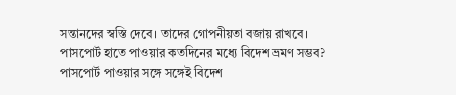সন্তানদের স্বস্তি দেবে। তাদের গোপনীয়তা বজায় রাখবে।
পাসপোর্ট হাতে পাওয়ার কতদিনের মধ্যে বিদেশ ভ্রমণ সম্ভব?
পাসপোর্ট পাওয়ার সঙ্গে সঙ্গেই বিদেশ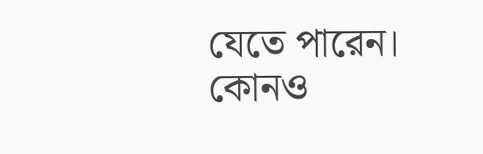যেতে পারেন। কোনও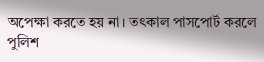অপেক্ষা করতে হয় না। তৎকাল পাসপোর্ট করলে পুলিশ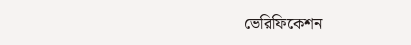ভেরিফিকেশন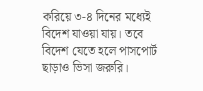করিয়ে ৩-৪ দিনের মধ্যেই বিদেশ যাওয়া যায়। তবে বিদেশ যেতে হলে পাসপোর্ট ছাড়াও ভিসা জরুরি।